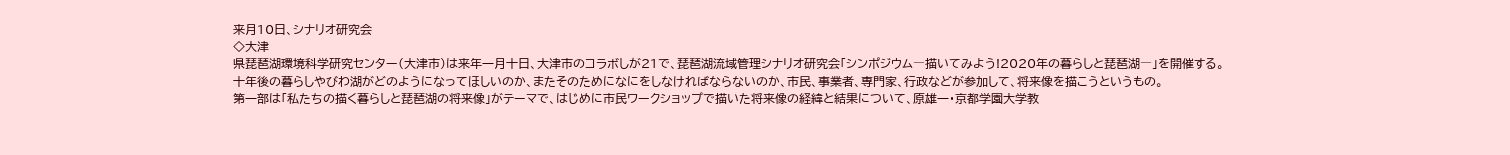来月10日、シナリオ研究会
◇大津
県琵琶湖環境科学研究センター(大津市)は来年一月十日、大津市のコラボしが21で、琵琶湖流域管理シナリオ研究会「シンポジウム―描いてみよう!2020年の暮らしと琵琶湖―」を開催する。
十年後の暮らしやびわ湖がどのようになってほしいのか、またそのためになにをしなければならないのか、市民、事業者、専門家、行政などが参加して、将来像を描こうというもの。
第一部は「私たちの描く暮らしと琵琶湖の将来像」がテーマで、はじめに市民ワークショップで描いた将来像の経緯と結果について、原雄一・京都学園大学教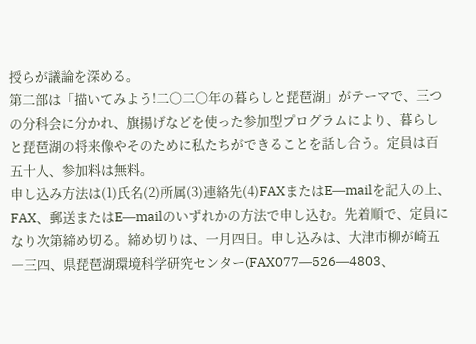授らが議論を深める。
第二部は「描いてみよう!二〇二〇年の暮らしと琵琶湖」がテーマで、三つの分科会に分かれ、旗揚げなどを使った参加型プログラムにより、暮らしと琵琶湖の将来像やそのために私たちができることを話し合う。定員は百五十人、参加料は無料。
申し込み方法は(1)氏名(2)所属(3)連絡先(4)FAXまたはE―mailを記入の上、FAX、郵送またはE―mailのいずれかの方法で申し込む。先着順で、定員になり次第締め切る。締め切りは、一月四日。申し込みは、大津市柳が崎五―三四、県琵琶湖環境科学研究センター(FAX077―526―4803、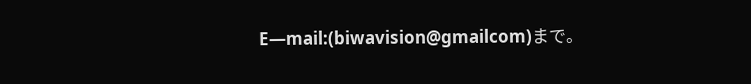E―mail:(biwavision@gmailcom)まで。